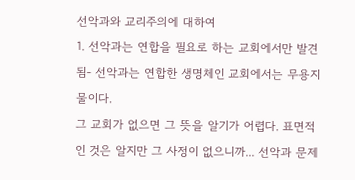선악과와 교리주의에 대하여
1. 선악과는 연합을 필요로 하는 교회에서만 발견됨- 선악과는 연합한 생명체인 교회에서는 무용지물이다.
그 교회가 없으면 그 뜻을 알기가 어렵다. 표면적인 것은 알지만 그 사정이 없으니까... 선악과 문제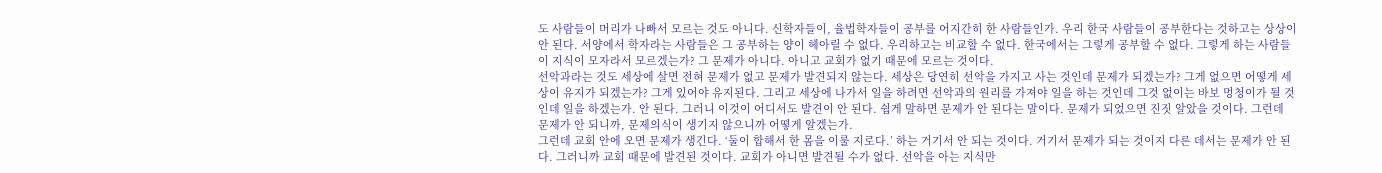도 사람들이 머리가 나빠서 모르는 것도 아니다. 신학자들이, 율법학자들이 공부를 어지간히 한 사람들인가. 우리 한국 사람들이 공부한다는 것하고는 상상이 안 된다. 서양에서 학자라는 사람들은 그 공부하는 양이 헤아릴 수 없다. 우리하고는 비교할 수 없다. 한국에서는 그렇게 공부할 수 없다. 그렇게 하는 사람들이 지식이 모자라서 모르겠는가? 그 문제가 아니다. 아니고 교회가 없기 때문에 모르는 것이다.
선악과라는 것도 세상에 살면 전혀 문제가 없고 문제가 발견되지 않는다. 세상은 당연히 선악을 가지고 사는 것인데 문제가 되겠는가? 그게 없으면 어떻게 세상이 유지가 되겠는가? 그게 있어야 유지된다. 그리고 세상에 나가서 일을 하려면 선악과의 원리를 가져야 일을 하는 것인데 그것 없이는 바보 멍청이가 될 것인데 일을 하겠는가. 안 된다. 그러니 이것이 어디서도 발견이 안 된다. 쉽게 말하면 문제가 안 된다는 말이다. 문제가 되었으면 진짓 알았을 것이다. 그런데 문제가 안 되니까, 문제의식이 생기지 않으니까 어떻게 알겠는가.
그런데 교회 안에 오면 문제가 생긴다. ‘둘이 합해서 한 몸을 이룰 지로다.’ 하는 거기서 안 되는 것이다. 거기서 문제가 되는 것이지 다른 데서는 문제가 안 된다. 그러니까 교회 때문에 발견된 것이다. 교회가 아니면 발견될 수가 없다. 선악을 아는 지식만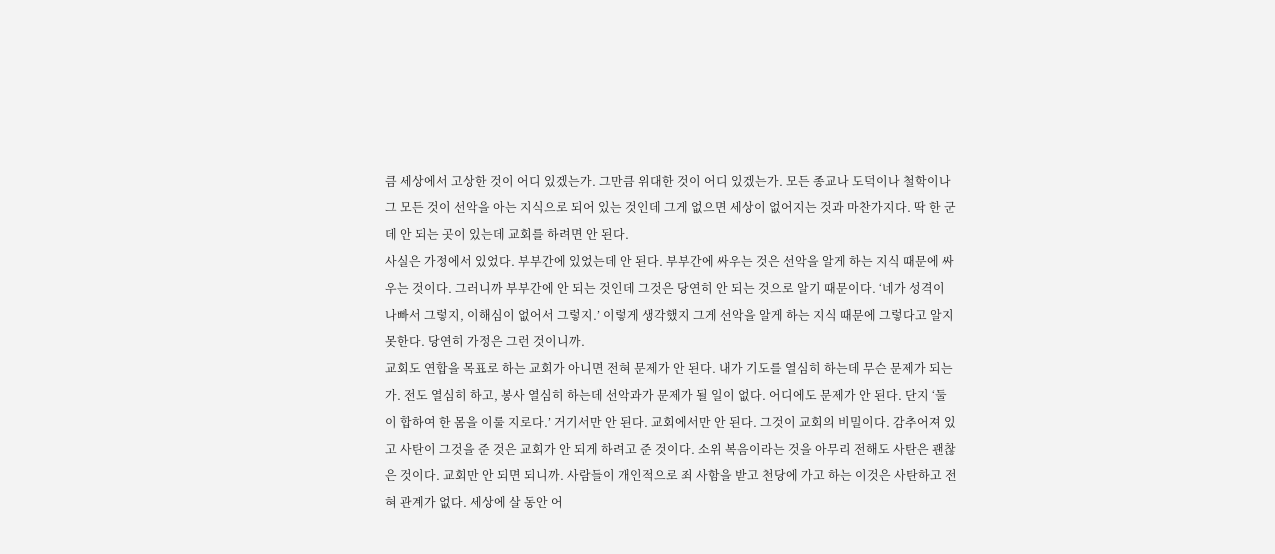큼 세상에서 고상한 것이 어디 있겠는가. 그만큼 위대한 것이 어디 있겠는가. 모든 종교나 도덕이나 철학이나 그 모든 것이 선악을 아는 지식으로 되어 있는 것인데 그게 없으면 세상이 없어지는 것과 마찬가지다. 딱 한 군데 안 되는 곳이 있는데 교회를 하려면 안 된다.
사실은 가정에서 있었다. 부부간에 있었는데 안 된다. 부부간에 싸우는 것은 선악을 알게 하는 지식 때문에 싸우는 것이다. 그러니까 부부간에 안 되는 것인데 그것은 당연히 안 되는 것으로 알기 때문이다. ‘네가 성격이 나빠서 그렇지, 이해심이 없어서 그렇지.’ 이렇게 생각했지 그게 선악을 알게 하는 지식 때문에 그렇다고 알지 못한다. 당연히 가정은 그런 것이니까.
교회도 연합을 목표로 하는 교회가 아니면 전혀 문제가 안 된다. 내가 기도를 열심히 하는데 무슨 문제가 되는가. 전도 열심히 하고, 봉사 열심히 하는데 선악과가 문제가 될 일이 없다. 어디에도 문제가 안 된다. 단지 ‘둘이 합하여 한 몸을 이룰 지로다.’ 거기서만 안 된다. 교회에서만 안 된다. 그것이 교회의 비밀이다. 감추어져 있고 사탄이 그것을 준 것은 교회가 안 되게 하려고 준 것이다. 소위 복음이라는 것을 아무리 전해도 사탄은 괜찮은 것이다. 교회만 안 되면 되니까. 사람들이 개인적으로 죄 사함을 받고 천당에 가고 하는 이것은 사탄하고 전혀 관계가 없다. 세상에 살 동안 어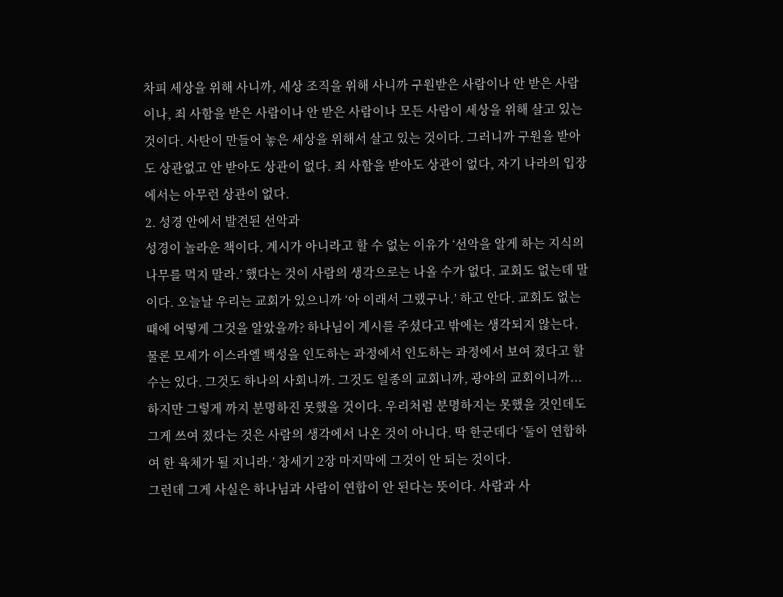차피 세상을 위해 사니까, 세상 조직을 위해 사니까 구원받은 사람이나 안 받은 사람이나, 죄 사함을 받은 사람이나 안 받은 사람이나 모든 사람이 세상을 위해 살고 있는 것이다. 사탄이 만들어 놓은 세상을 위해서 살고 있는 것이다. 그러니까 구원을 받아도 상관없고 안 받아도 상관이 없다. 죄 사함을 받아도 상관이 없다, 자기 나라의 입장에서는 아무런 상관이 없다.
2. 성경 안에서 발견된 선악과
성경이 놀라운 책이다. 계시가 아니라고 할 수 없는 이유가 ‘선악을 알게 하는 지식의 나무를 먹지 말라.’ 했다는 것이 사람의 생각으로는 나올 수가 없다. 교회도 없는데 말이다. 오늘날 우리는 교회가 있으니까 ‘아 이래서 그랬구나.’ 하고 안다. 교회도 없는 때에 어떻게 그것을 알았을까? 하나님이 계시를 주셨다고 밖에는 생각되지 않는다. 물론 모세가 이스라엘 백성을 인도하는 과정에서 인도하는 과정에서 보여 졌다고 할 수는 있다. 그것도 하나의 사회니까. 그것도 일종의 교회니까, 광야의 교회이니까... 하지만 그렇게 까지 분명하진 못했을 것이다. 우리처럼 분명하지는 못했을 것인데도 그게 쓰여 졌다는 것은 사람의 생각에서 나온 것이 아니다. 딱 한군데다 ‘둘이 연합하여 한 육체가 될 지니라.’ 창세기 2장 마지막에 그것이 안 되는 것이다.
그런데 그게 사실은 하나님과 사람이 연합이 안 된다는 뜻이다. 사람과 사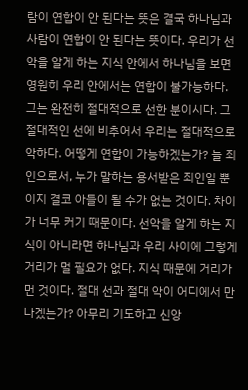람이 연합이 안 된다는 뜻은 결국 하나님과 사람이 연합이 안 된다는 뜻이다. 우리가 선악을 알게 하는 지식 안에서 하나님을 보면 영원히 우리 안에서는 연합이 불가능하다. 그는 완전히 절대적으로 선한 분이시다. 그 절대적인 선에 비추어서 우리는 절대적으로 악하다. 어떻게 연합이 가능하겠는가? 늘 죄인으로서, 누가 말하는 용서받은 죄인일 뿐이지 결코 아들이 될 수가 없는 것이다. 차이가 너무 커기 때문이다. 선악을 알게 하는 지식이 아니라면 하나님과 우리 사이에 그렇게 거리가 멀 필요가 없다. 지식 때문에 거리가 먼 것이다. 절대 선과 절대 악이 어디에서 만나겠는가? 아무리 기도하고 신앙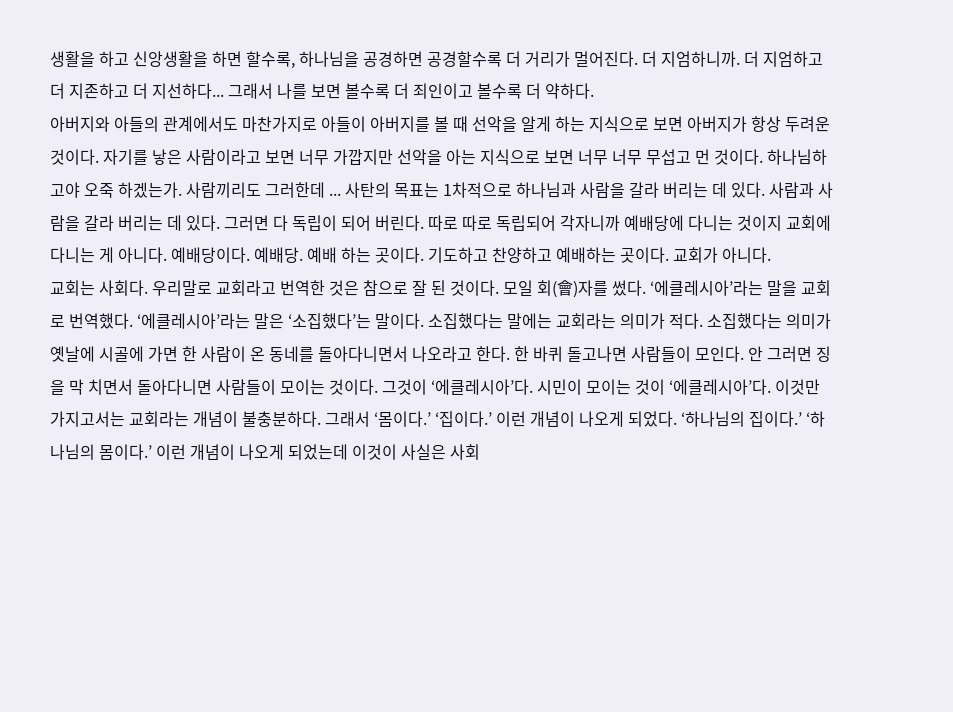생활을 하고 신앙생활을 하면 할수록, 하나님을 공경하면 공경할수록 더 거리가 멀어진다. 더 지엄하니까. 더 지엄하고 더 지존하고 더 지선하다... 그래서 나를 보면 볼수록 더 죄인이고 볼수록 더 약하다.
아버지와 아들의 관계에서도 마찬가지로 아들이 아버지를 볼 때 선악을 알게 하는 지식으로 보면 아버지가 항상 두려운 것이다. 자기를 낳은 사람이라고 보면 너무 가깝지만 선악을 아는 지식으로 보면 너무 너무 무섭고 먼 것이다. 하나님하고야 오죽 하겠는가. 사람끼리도 그러한데 ... 사탄의 목표는 1차적으로 하나님과 사람을 갈라 버리는 데 있다. 사람과 사람을 갈라 버리는 데 있다. 그러면 다 독립이 되어 버린다. 따로 따로 독립되어 각자니까 예배당에 다니는 것이지 교회에 다니는 게 아니다. 예배당이다. 예배당. 예배 하는 곳이다. 기도하고 찬양하고 예배하는 곳이다. 교회가 아니다.
교회는 사회다. 우리말로 교회라고 번역한 것은 참으로 잘 된 것이다. 모일 회(會)자를 썼다. ‘에클레시아’라는 말을 교회로 번역했다. ‘에클레시아’라는 말은 ‘소집했다’는 말이다. 소집했다는 말에는 교회라는 의미가 적다. 소집했다는 의미가 옛날에 시골에 가면 한 사람이 온 동네를 돌아다니면서 나오라고 한다. 한 바퀴 돌고나면 사람들이 모인다. 안 그러면 징을 막 치면서 돌아다니면 사람들이 모이는 것이다. 그것이 ‘에클레시아’다. 시민이 모이는 것이 ‘에클레시아’다. 이것만 가지고서는 교회라는 개념이 불충분하다. 그래서 ‘몸이다.’ ‘집이다.’ 이런 개념이 나오게 되었다. ‘하나님의 집이다.’ ‘하나님의 몸이다.’ 이런 개념이 나오게 되었는데 이것이 사실은 사회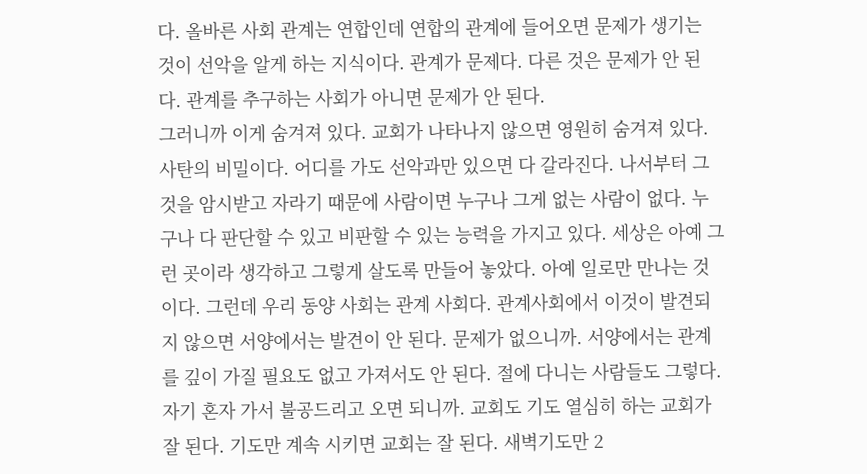다. 올바른 사회 관계는 연합인데 연합의 관계에 들어오면 문제가 생기는 것이 선악을 알게 하는 지식이다. 관계가 문제다. 다른 것은 문제가 안 된다. 관계를 추구하는 사회가 아니면 문제가 안 된다.
그러니까 이게 숨겨져 있다. 교회가 나타나지 않으면 영원히 숨겨져 있다. 사탄의 비밀이다. 어디를 가도 선악과만 있으면 다 갈라진다. 나서부터 그것을 암시받고 자라기 때문에 사람이면 누구나 그게 없는 사람이 없다. 누구나 다 판단할 수 있고 비판할 수 있는 능력을 가지고 있다. 세상은 아예 그런 곳이라 생각하고 그렇게 살도록 만들어 놓았다. 아예 일로만 만나는 것이다. 그런데 우리 동양 사회는 관계 사회다. 관계사회에서 이것이 발견되지 않으면 서양에서는 발견이 안 된다. 문제가 없으니까. 서양에서는 관계를 깊이 가질 필요도 없고 가져서도 안 된다. 절에 다니는 사람들도 그렇다. 자기 혼자 가서 불공드리고 오면 되니까. 교회도 기도 열심히 하는 교회가 잘 된다. 기도만 계속 시키면 교회는 잘 된다. 새벽기도만 2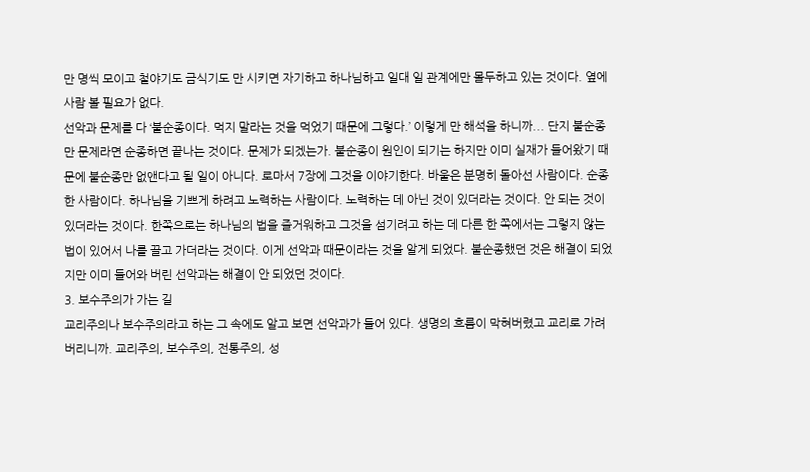만 명씩 모이고 철야기도 금식기도 만 시키면 자기하고 하나님하고 일대 일 관계에만 몰두하고 있는 것이다. 옆에 사람 볼 필요가 없다.
선악과 문제를 다 ‘불순종이다. 먹지 말라는 것을 먹었기 때문에 그렇다.’ 이렇게 만 해석을 하니까... 단지 불순종만 문제라면 순종하면 끝나는 것이다. 문제가 되겠는가. 불순종이 원인이 되기는 하지만 이미 실재가 들어왔기 때문에 불순종만 없앤다고 될 일이 아니다. 로마서 7장에 그것을 이야기한다. 바울은 분명히 돌아선 사람이다. 순종한 사람이다. 하나님을 기쁘게 하려고 노력하는 사람이다. 노력하는 데 아닌 것이 있더라는 것이다. 안 되는 것이 있더라는 것이다. 한쪽으로는 하나님의 법을 즐거워하고 그것을 섬기려고 하는 데 다른 한 쪽에서는 그렇지 않는 법이 있어서 나를 끌고 가더라는 것이다. 이게 선악과 때문이라는 것을 알게 되었다. 불순종했던 것은 해결이 되었지만 이미 들어와 버린 선악과는 해결이 안 되었던 것이다.
3. 보수주의가 가는 길
교리주의나 보수주의라고 하는 그 속에도 알고 보면 선악과가 들어 있다. 생명의 흐름이 막혀버렸고 교리로 가려버리니까. 교리주의, 보수주의, 전통주의, 성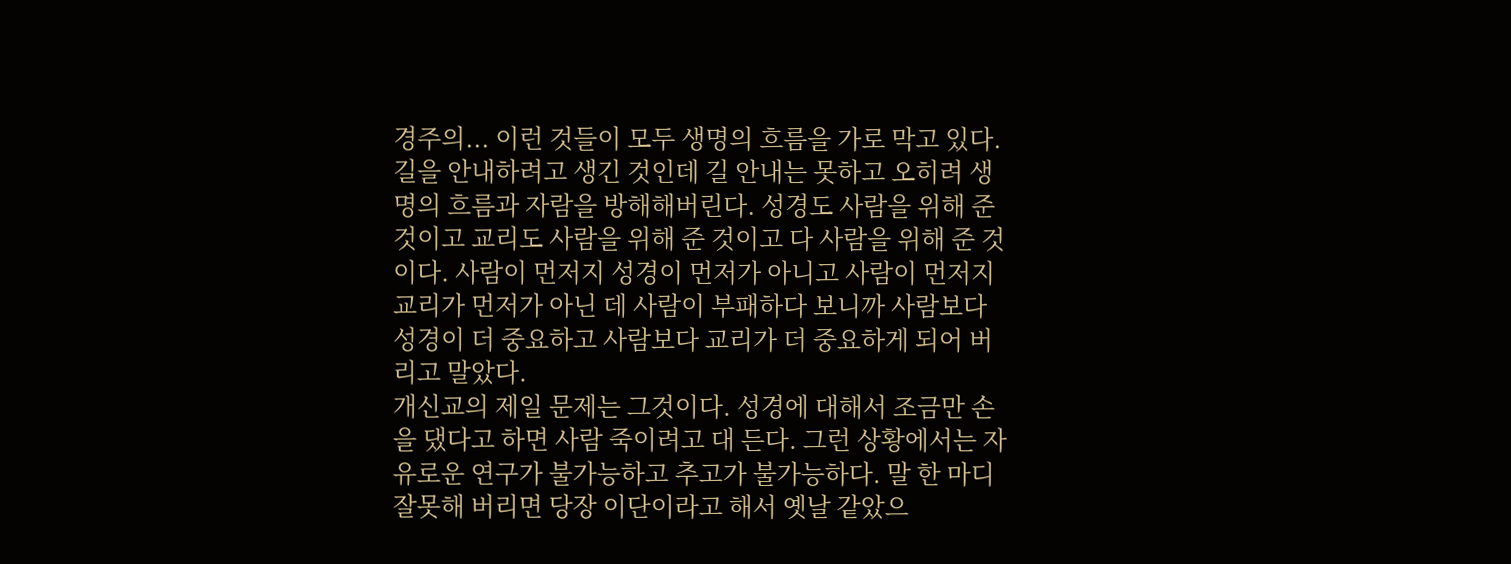경주의... 이런 것들이 모두 생명의 흐름을 가로 막고 있다. 길을 안내하려고 생긴 것인데 길 안내는 못하고 오히려 생명의 흐름과 자람을 방해해버린다. 성경도 사람을 위해 준 것이고 교리도 사람을 위해 준 것이고 다 사람을 위해 준 것이다. 사람이 먼저지 성경이 먼저가 아니고 사람이 먼저지 교리가 먼저가 아닌 데 사람이 부패하다 보니까 사람보다 성경이 더 중요하고 사람보다 교리가 더 중요하게 되어 버리고 말았다.
개신교의 제일 문제는 그것이다. 성경에 대해서 조금만 손을 댔다고 하면 사람 죽이려고 대 든다. 그런 상황에서는 자유로운 연구가 불가능하고 추고가 불가능하다. 말 한 마디 잘못해 버리면 당장 이단이라고 해서 옛날 같았으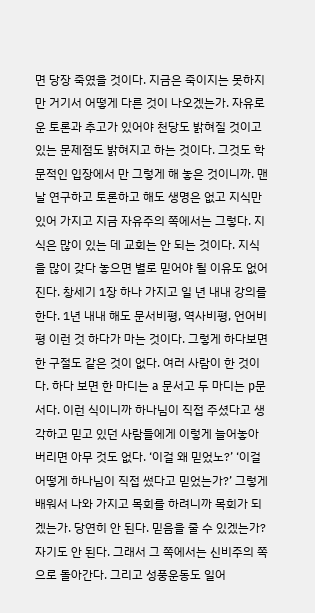면 당장 죽였을 것이다. 지금은 죽이지는 못하지만 거기서 어떻게 다른 것이 나오겠는가. 자유로운 토론과 추고가 있어야 천당도 밝혀질 것이고 있는 문제점도 밝혀지고 하는 것이다. 그것도 학문적인 입장에서 만 그렇게 해 놓은 것이니까. 맨 날 연구하고 토론하고 해도 생명은 없고 지식만 있어 가지고 지금 자유주의 쪽에서는 그렇다. 지식은 많이 있는 데 교회는 안 되는 것이다. 지식을 많이 갖다 놓으면 별로 믿어야 될 이유도 없어진다. 창세기 1장 하나 가지고 일 년 내내 강의를 한다. 1년 내내 해도 문서비평, 역사비평, 언어비평 이런 것 하다가 마는 것이다. 그렇게 하다보면 한 구절도 같은 것이 없다. 여러 사람이 한 것이다. 하다 보면 한 마디는 a 문서고 두 마디는 p문서다. 이런 식이니까 하나님이 직접 주셨다고 생각하고 믿고 있던 사람들에게 이렇게 늘어놓아 버리면 아무 것도 없다. ‘이걸 왜 믿었노?’ ‘이걸 어떻게 하나님이 직접 썼다고 믿었는가?’ 그렇게 배워서 나와 가지고 목회를 하려니까 목회가 되겠는가. 당연히 안 된다. 믿음을 줄 수 있겠는가? 자기도 안 된다. 그래서 그 쪽에서는 신비주의 쪽으로 돌아간다. 그리고 성풍운동도 일어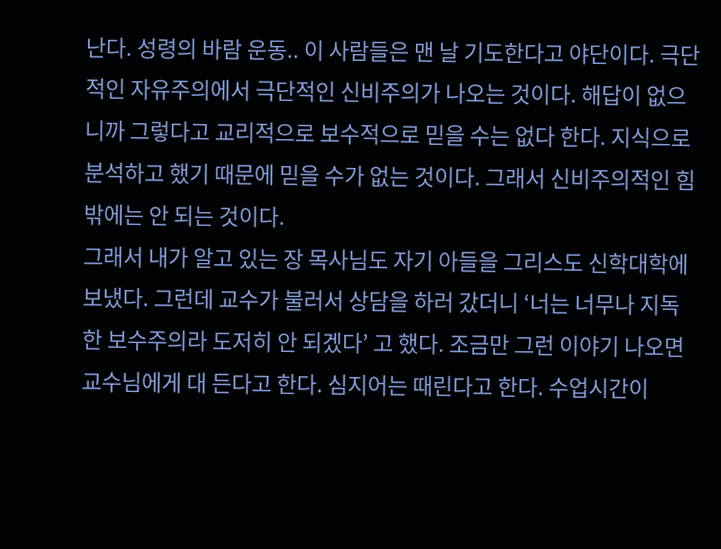난다. 성령의 바람 운동.. 이 사람들은 맨 날 기도한다고 야단이다. 극단적인 자유주의에서 극단적인 신비주의가 나오는 것이다. 해답이 없으니까 그렇다고 교리적으로 보수적으로 믿을 수는 없다 한다. 지식으로 분석하고 했기 때문에 믿을 수가 없는 것이다. 그래서 신비주의적인 힘 밖에는 안 되는 것이다.
그래서 내가 알고 있는 장 목사님도 자기 아들을 그리스도 신학대학에 보냈다. 그런데 교수가 불러서 상담을 하러 갔더니 ‘너는 너무나 지독한 보수주의라 도저히 안 되겠다’ 고 했다. 조금만 그런 이야기 나오면 교수님에게 대 든다고 한다. 심지어는 때린다고 한다. 수업시간이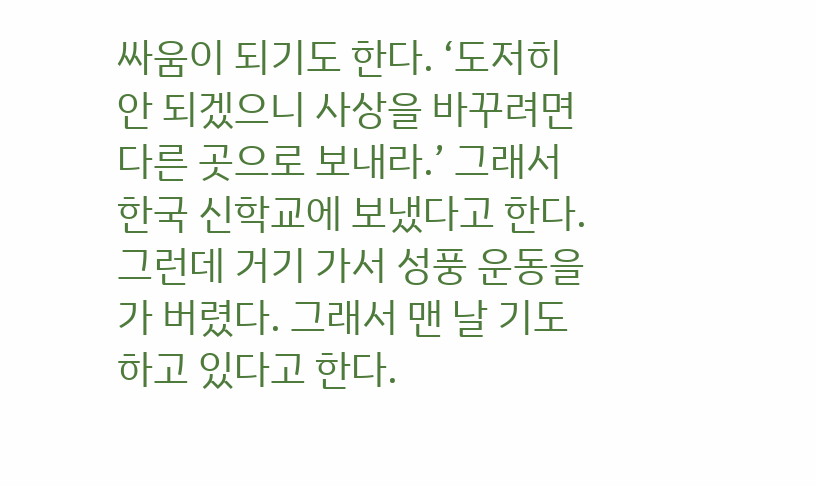싸움이 되기도 한다. ‘도저히 안 되겠으니 사상을 바꾸려면 다른 곳으로 보내라.’ 그래서 한국 신학교에 보냈다고 한다. 그런데 거기 가서 성풍 운동을 가 버렸다. 그래서 맨 날 기도 하고 있다고 한다.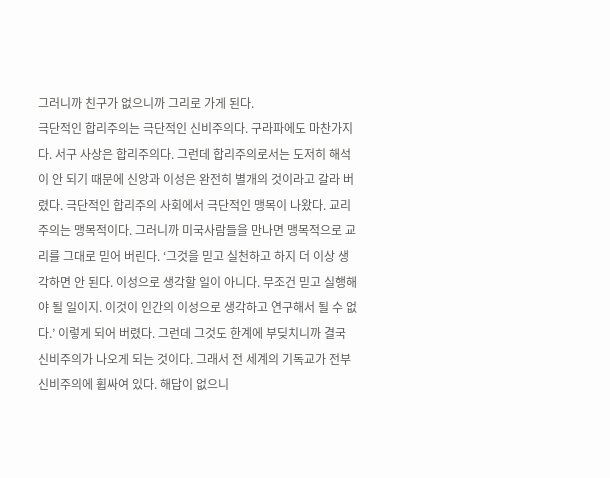그러니까 친구가 없으니까 그리로 가게 된다.
극단적인 합리주의는 극단적인 신비주의다. 구라파에도 마찬가지다. 서구 사상은 합리주의다. 그런데 합리주의로서는 도저히 해석이 안 되기 때문에 신앙과 이성은 완전히 별개의 것이라고 갈라 버렸다. 극단적인 합리주의 사회에서 극단적인 맹목이 나왔다. 교리 주의는 맹목적이다. 그러니까 미국사람들을 만나면 맹목적으로 교리를 그대로 믿어 버린다. ‘그것을 믿고 실천하고 하지 더 이상 생각하면 안 된다. 이성으로 생각할 일이 아니다. 무조건 믿고 실행해야 될 일이지. 이것이 인간의 이성으로 생각하고 연구해서 될 수 없다.’ 이렇게 되어 버렸다. 그런데 그것도 한계에 부딪치니까 결국 신비주의가 나오게 되는 것이다. 그래서 전 세계의 기독교가 전부 신비주의에 휩싸여 있다. 해답이 없으니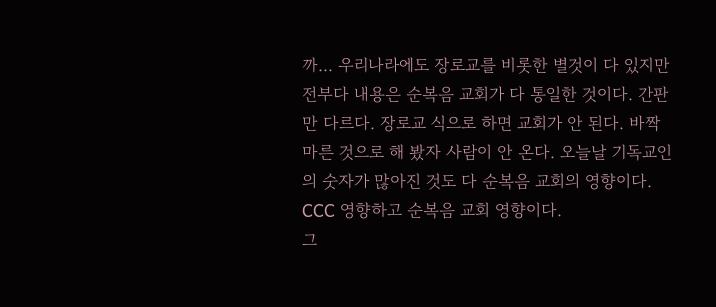까... 우리나라에도 장로교를 비롯한 별것이 다 있지만 전부다 내용은 순복음 교회가 다 통일한 것이다. 간판만 다르다. 장로교 식으로 하면 교회가 안 된다. 바짝 마른 것으로 해 봤자 사람이 안 온다. 오늘날 기독교인의 숫자가 많아진 것도 다 순복음 교회의 영향이다. CCC 영향하고 순복음 교회 영향이다.
그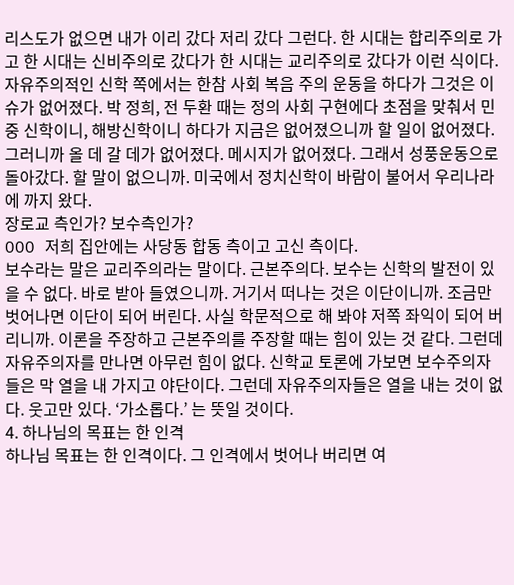리스도가 없으면 내가 이리 갔다 저리 갔다 그런다. 한 시대는 합리주의로 가고 한 시대는 신비주의로 갔다가 한 시대는 교리주의로 갔다가 이런 식이다. 자유주의적인 신학 쪽에서는 한참 사회 복음 주의 운동을 하다가 그것은 이슈가 없어졌다. 박 정희, 전 두환 때는 정의 사회 구현에다 초점을 맞춰서 민중 신학이니, 해방신학이니 하다가 지금은 없어졌으니까 할 일이 없어졌다. 그러니까 올 데 갈 데가 없어졌다. 메시지가 없어졌다. 그래서 성풍운동으로 돌아갔다. 할 말이 없으니까. 미국에서 정치신학이 바람이 불어서 우리나라에 까지 왔다.
장로교 측인가? 보수측인가?
OOO 저희 집안에는 사당동 합동 측이고 고신 측이다.
보수라는 말은 교리주의라는 말이다. 근본주의다. 보수는 신학의 발전이 있을 수 없다. 바로 받아 들였으니까. 거기서 떠나는 것은 이단이니까. 조금만 벗어나면 이단이 되어 버린다. 사실 학문적으로 해 봐야 저쪽 좌익이 되어 버리니까. 이론을 주장하고 근본주의를 주장할 때는 힘이 있는 것 같다. 그런데 자유주의자를 만나면 아무런 힘이 없다. 신학교 토론에 가보면 보수주의자들은 막 열을 내 가지고 야단이다. 그런데 자유주의자들은 열을 내는 것이 없다. 웃고만 있다. ‘가소롭다.’ 는 뜻일 것이다.
4. 하나님의 목표는 한 인격
하나님 목표는 한 인격이다. 그 인격에서 벗어나 버리면 여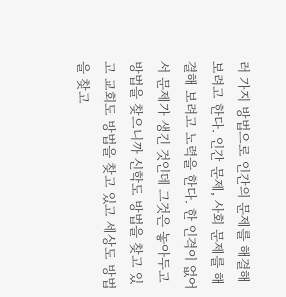러 가지 방법으로 인간의 문제를 해결해 보려고 한다. 인간 문제, 사회 문제를 해결해 보려고 노력을 한다. 한 인격이 없어서 문제가 생긴 것인데 그것은 놓아두고 방법을 찾으니까 신학도 방법을 찾고 있고 교회도 방법을 찾고 있고 세상도 방법을 찾고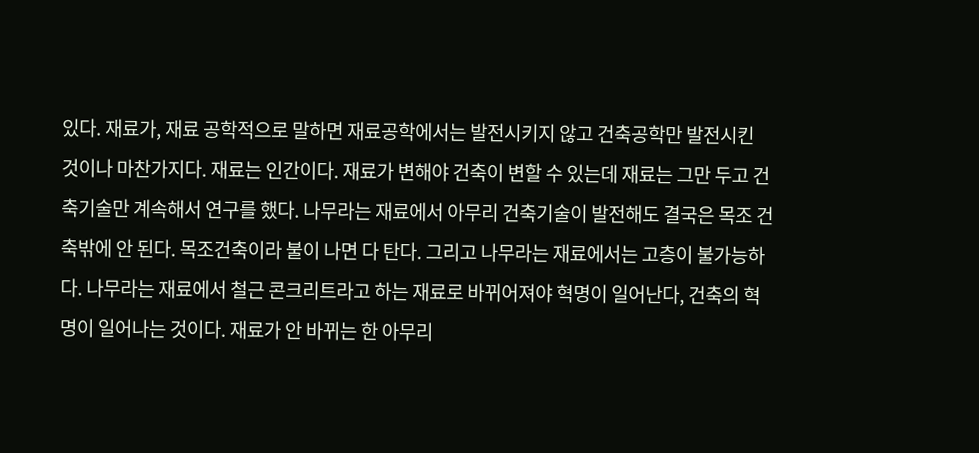있다. 재료가, 재료 공학적으로 말하면 재료공학에서는 발전시키지 않고 건축공학만 발전시킨 것이나 마찬가지다. 재료는 인간이다. 재료가 변해야 건축이 변할 수 있는데 재료는 그만 두고 건축기술만 계속해서 연구를 했다. 나무라는 재료에서 아무리 건축기술이 발전해도 결국은 목조 건축밖에 안 된다. 목조건축이라 불이 나면 다 탄다. 그리고 나무라는 재료에서는 고층이 불가능하다. 나무라는 재료에서 철근 콘크리트라고 하는 재료로 바뀌어져야 혁명이 일어난다, 건축의 혁명이 일어나는 것이다. 재료가 안 바뀌는 한 아무리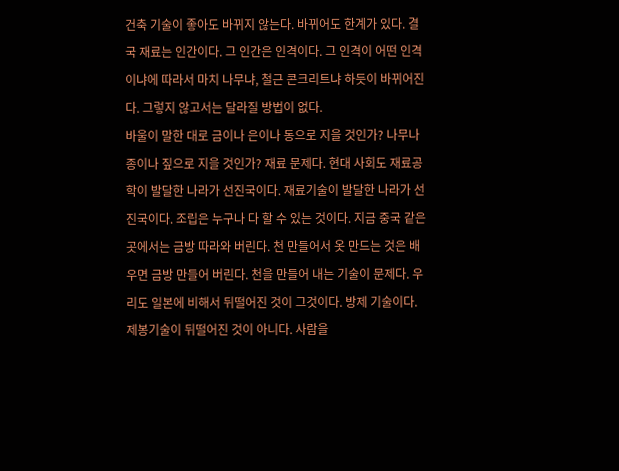건축 기술이 좋아도 바뀌지 않는다. 바뀌어도 한계가 있다. 결국 재료는 인간이다. 그 인간은 인격이다. 그 인격이 어떤 인격이냐에 따라서 마치 나무냐, 철근 콘크리트냐 하듯이 바뀌어진다. 그렇지 않고서는 달라질 방법이 없다.
바울이 말한 대로 금이나 은이나 동으로 지을 것인가? 나무나 종이나 짚으로 지을 것인가? 재료 문제다. 현대 사회도 재료공학이 발달한 나라가 선진국이다. 재료기술이 발달한 나라가 선진국이다. 조립은 누구나 다 할 수 있는 것이다. 지금 중국 같은 곳에서는 금방 따라와 버린다. 천 만들어서 옷 만드는 것은 배우면 금방 만들어 버린다. 천을 만들어 내는 기술이 문제다. 우리도 일본에 비해서 뒤떨어진 것이 그것이다. 방제 기술이다. 제봉기술이 뒤떨어진 것이 아니다. 사람을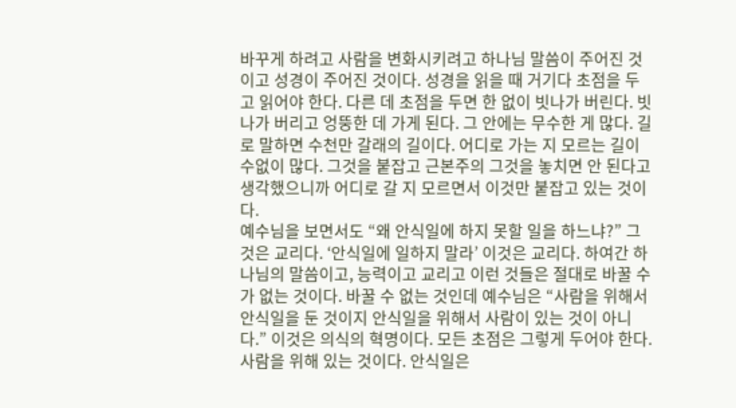바꾸게 하려고 사람을 변화시키려고 하나님 말씀이 주어진 것이고 성경이 주어진 것이다. 성경을 읽을 때 거기다 초점을 두고 읽어야 한다. 다른 데 초점을 두면 한 없이 빗나가 버린다. 빗나가 버리고 엉뚱한 데 가게 된다. 그 안에는 무수한 게 많다. 길로 말하면 수천만 갈래의 길이다. 어디로 가는 지 모르는 길이 수없이 많다. 그것을 붙잡고 근본주의 그것을 놓치면 안 된다고 생각했으니까 어디로 갈 지 모르면서 이것만 붙잡고 있는 것이다.
예수님을 보면서도 “왜 안식일에 하지 못할 일을 하느냐?” 그것은 교리다. ‘안식일에 일하지 말라’ 이것은 교리다. 하여간 하나님의 말씀이고, 능력이고 교리고 이런 것들은 절대로 바꿀 수가 없는 것이다. 바꿀 수 없는 것인데 예수님은 “사람을 위해서 안식일을 둔 것이지 안식일을 위해서 사람이 있는 것이 아니다.” 이것은 의식의 혁명이다. 모든 초점은 그렇게 두어야 한다. 사람을 위해 있는 것이다. 안식일은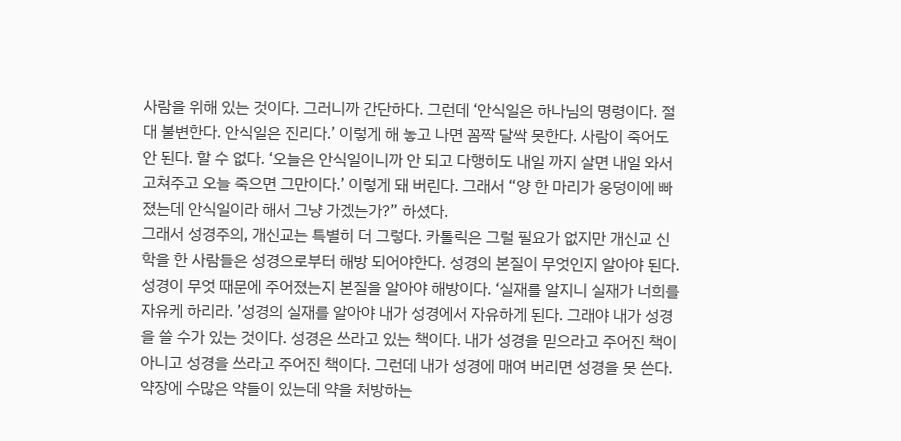사람을 위해 있는 것이다. 그러니까 간단하다. 그런데 ‘안식일은 하나님의 명령이다. 절대 불변한다. 안식일은 진리다.’ 이렇게 해 놓고 나면 꼼짝 달싹 못한다. 사람이 죽어도 안 된다. 할 수 없다. ‘오늘은 안식일이니까 안 되고 다행히도 내일 까지 살면 내일 와서 고쳐주고 오늘 죽으면 그만이다.’ 이렇게 돼 버린다. 그래서 “양 한 마리가 웅덩이에 빠졌는데 안식일이라 해서 그냥 가겠는가?” 하셨다.
그래서 성경주의, 개신교는 특별히 더 그렇다. 카톨릭은 그럴 필요가 없지만 개신교 신학을 한 사람들은 성경으로부터 해방 되어야한다. 성경의 본질이 무엇인지 알아야 된다. 성경이 무엇 때문에 주어졌는지 본질을 알아야 해방이다. ‘실재를 알지니 실재가 너희를 자유케 하리라. ’성경의 실재를 알아야 내가 성경에서 자유하게 된다. 그래야 내가 성경을 쓸 수가 있는 것이다. 성경은 쓰라고 있는 책이다. 내가 성경을 믿으라고 주어진 책이 아니고 성경을 쓰라고 주어진 책이다. 그런데 내가 성경에 매여 버리면 성경을 못 쓴다. 약장에 수많은 약들이 있는데 약을 처방하는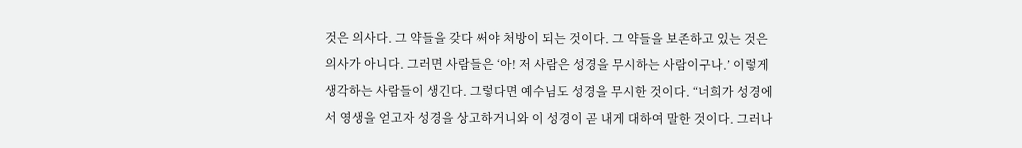것은 의사다. 그 약들을 갖다 써야 처방이 되는 것이다. 그 약들을 보존하고 있는 것은 의사가 아니다. 그러면 사람들은 ‘아! 저 사람은 성경을 무시하는 사람이구나.’ 이렇게 생각하는 사람들이 생긴다. 그렇다면 예수님도 성경을 무시한 것이다. “너희가 성경에서 영생을 얻고자 성경을 상고하거니와 이 성경이 곧 내게 대하여 말한 것이다. 그러나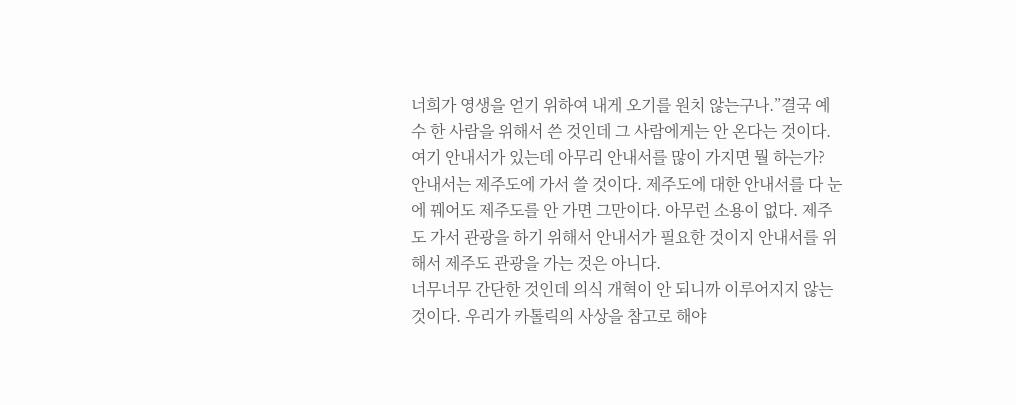너희가 영생을 얻기 위하여 내게 오기를 원치 않는구나.”결국 예수 한 사람을 위해서 쓴 것인데 그 사람에게는 안 온다는 것이다. 여기 안내서가 있는데 아무리 안내서를 많이 가지면 뭘 하는가? 안내서는 제주도에 가서 쓸 것이다. 제주도에 대한 안내서를 다 눈에 꿰어도 제주도를 안 가면 그만이다. 아무런 소용이 없다. 제주도 가서 관광을 하기 위해서 안내서가 필요한 것이지 안내서를 위해서 제주도 관광을 가는 것은 아니다.
너무너무 간단한 것인데 의식 개혁이 안 되니까 이루어지지 않는 것이다. 우리가 카톨릭의 사상을 참고로 해야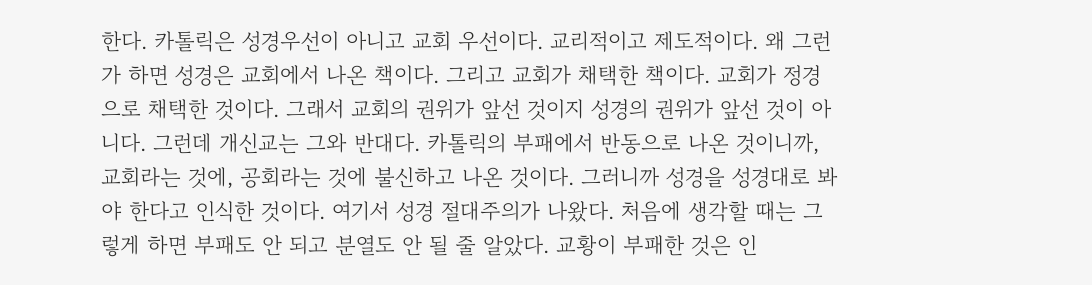한다. 카톨릭은 성경우선이 아니고 교회 우선이다. 교리적이고 제도적이다. 왜 그런가 하면 성경은 교회에서 나온 책이다. 그리고 교회가 채택한 책이다. 교회가 정경으로 채택한 것이다. 그래서 교회의 권위가 앞선 것이지 성경의 권위가 앞선 것이 아니다. 그런데 개신교는 그와 반대다. 카톨릭의 부패에서 반동으로 나온 것이니까, 교회라는 것에, 공회라는 것에 불신하고 나온 것이다. 그러니까 성경을 성경대로 봐야 한다고 인식한 것이다. 여기서 성경 절대주의가 나왔다. 처음에 생각할 때는 그렇게 하면 부패도 안 되고 분열도 안 될 줄 알았다. 교황이 부패한 것은 인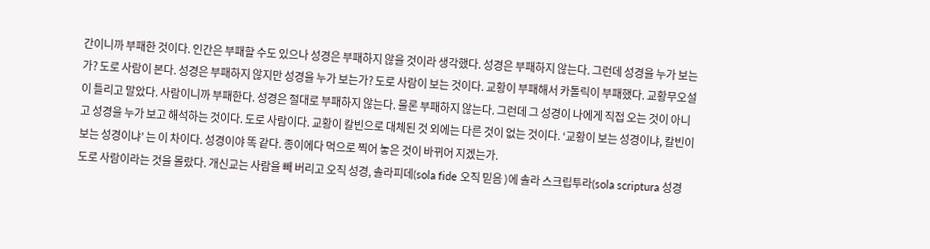간이니까 부패한 것이다. 인간은 부패할 수도 있으나 성경은 부패하지 않을 것이라 생각했다. 성경은 부패하지 않는다. 그런데 성경을 누가 보는가? 도로 사람이 본다. 성경은 부패하지 않지만 성경을 누가 보는가? 도로 사람이 보는 것이다. 교황이 부패해서 카톨릭이 부패했다. 교황무오설이 틀리고 말았다. 사람이니까 부패한다. 성경은 절대로 부패하지 않는다. 물론 부패하지 않는다. 그런데 그 성경이 나에게 직접 오는 것이 아니고 성경을 누가 보고 해석하는 것이다. 도로 사람이다. 교황이 칼빈으로 대체된 것 외에는 다른 것이 없는 것이다. ‘교황이 보는 성경이냐, 칼빈이 보는 성경이냐’ 는 이 차이다. 성경이야 똑 같다. 종이에다 먹으로 찍어 놓은 것이 바뀌어 지겠는가.
도로 사람이라는 것을 몰랐다. 개신교는 사람을 빼 버리고 오직 성경, 솔라피데(sola fide 오직 믿음 )에 솔라 스크립투라(sola scriptura 성경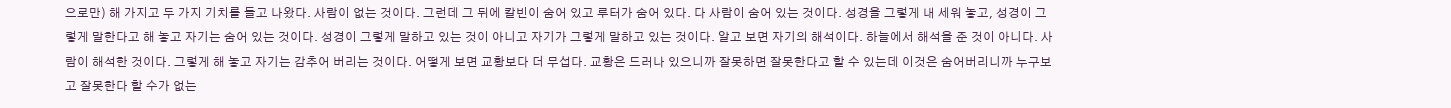으로만) 해 가지고 두 가지 기치를 들고 나왔다. 사람이 없는 것이다. 그런데 그 뒤에 칼빈이 숨어 있고 루터가 숨어 있다. 다 사람이 숨어 있는 것이다. 성경을 그렇게 내 세워 놓고, 성경이 그렇게 말한다고 해 놓고 자기는 숨어 있는 것이다. 성경이 그렇게 말하고 있는 것이 아니고 자기가 그렇게 말하고 있는 것이다. 알고 보면 자기의 해석이다. 하늘에서 해석을 준 것이 아니다. 사람이 해석한 것이다. 그렇게 해 놓고 자기는 감추어 버리는 것이다. 어떻게 보면 교황보다 더 무섭다. 교황은 드러나 있으니까 잘못하면 잘못한다고 할 수 있는데 이것은 숨어버리니까 누구보고 잘못한다 할 수가 없는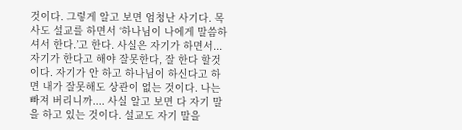것이다. 그렇게 알고 보면 엄청난 사기다. 목사도 설교를 하면서 ‘하나님이 나에게 말씀하셔서 한다.’고 한다. 사실은 자기가 하면서... 자기가 한다고 해야 잘못한다, 잘 한다 할것이다. 자기가 안 하고 하나님이 하신다고 하면 내가 잘못해도 상관이 없는 것이다. 나는 빠져 버리니까.... 사실 알고 보면 다 자기 말을 하고 있는 것이다. 설교도 자기 말을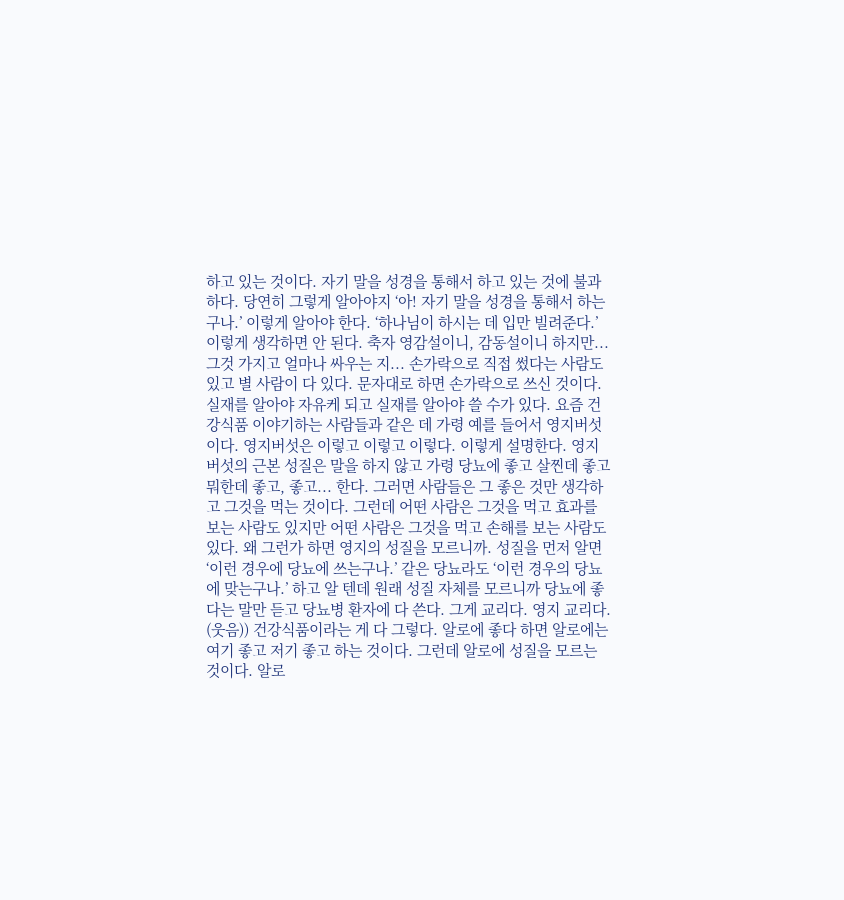하고 있는 것이다. 자기 말을 성경을 통해서 하고 있는 것에 불과하다. 당연히 그렇게 알아야지 ‘아! 자기 말을 성경을 통해서 하는구나.’ 이렇게 알아야 한다. ‘하나님이 하시는 데 입만 빌려준다.’ 이렇게 생각하면 안 된다. 축자 영감설이니, 감동설이니 하지만... 그것 가지고 얼마나 싸우는 지... 손가락으로 직접 썼다는 사람도 있고 별 사람이 다 있다. 문자대로 하면 손가락으로 쓰신 것이다.
실재를 알아야 자유케 되고 실재를 알아야 쓸 수가 있다. 요즘 건강식품 이야기하는 사람들과 같은 데 가령 예를 들어서 영지버섯이다. 영지버섯은 이렇고 이렇고 이렇다. 이렇게 설명한다. 영지버섯의 근본 성질은 말을 하지 않고 가령 당뇨에 좋고 살찐데 좋고 뭐한데 좋고, 좋고... 한다. 그러면 사람들은 그 좋은 것만 생각하고 그것을 먹는 것이다. 그런데 어떤 사람은 그것을 먹고 효과를 보는 사람도 있지만 어떤 사람은 그것을 먹고 손해를 보는 사람도 있다. 왜 그런가 하면 영지의 성질을 모르니까. 성질을 먼저 알면 ‘이런 경우에 당뇨에 쓰는구나.’ 같은 당뇨라도 ‘이런 경우의 당뇨에 맞는구나.’ 하고 알 텐데 원래 성질 자체를 모르니까 당뇨에 좋다는 말만 듣고 당뇨병 환자에 다 쓴다. 그게 교리다. 영지 교리다. (웃음)) 건강식품이라는 게 다 그렇다. 알로에 좋다 하면 알로에는 여기 좋고 저기 좋고 하는 것이다. 그런데 알로에 성질을 모르는 것이다. 알로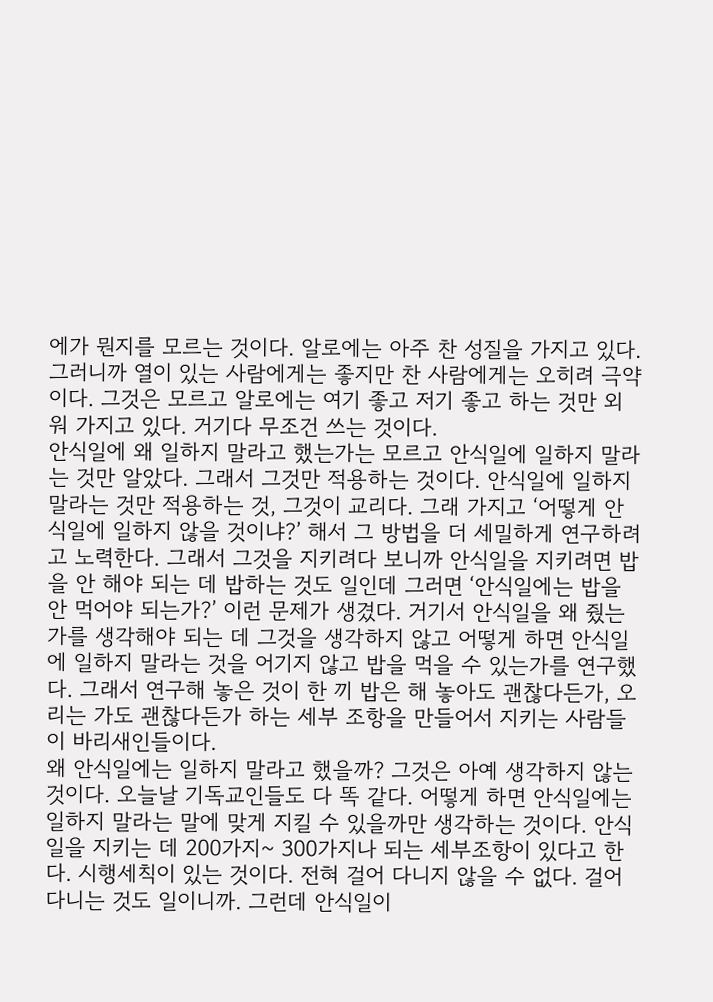에가 뭔지를 모르는 것이다. 알로에는 아주 찬 성질을 가지고 있다. 그러니까 열이 있는 사람에게는 좋지만 찬 사람에게는 오히려 극약이다. 그것은 모르고 알로에는 여기 좋고 저기 좋고 하는 것만 외워 가지고 있다. 거기다 무조건 쓰는 것이다.
안식일에 왜 일하지 말라고 했는가는 모르고 안식일에 일하지 말라는 것만 알았다. 그래서 그것만 적용하는 것이다. 안식일에 일하지 말라는 것만 적용하는 것, 그것이 교리다. 그래 가지고 ‘어떻게 안식일에 일하지 않을 것이냐?’ 해서 그 방법을 더 세밀하게 연구하려고 노력한다. 그래서 그것을 지키려다 보니까 안식일을 지키려면 밥을 안 해야 되는 데 밥하는 것도 일인데 그러면 ‘안식일에는 밥을 안 먹어야 되는가?’ 이런 문제가 생겼다. 거기서 안식일을 왜 줬는가를 생각해야 되는 데 그것을 생각하지 않고 어떻게 하면 안식일에 일하지 말라는 것을 어기지 않고 밥을 먹을 수 있는가를 연구했다. 그래서 연구해 놓은 것이 한 끼 밥은 해 놓아도 괜찮다든가, 오리는 가도 괜찮다든가 하는 세부 조항을 만들어서 지키는 사람들이 바리새인들이다.
왜 안식일에는 일하지 말라고 했을까? 그것은 아예 생각하지 않는 것이다. 오늘날 기독교인들도 다 똑 같다. 어떻게 하면 안식일에는 일하지 말라는 말에 맞게 지킬 수 있을까만 생각하는 것이다. 안식일을 지키는 데 200가지~ 300가지나 되는 세부조항이 있다고 한다. 시행세칙이 있는 것이다. 전혀 걸어 다니지 않을 수 없다. 걸어 다니는 것도 일이니까. 그런데 안식일이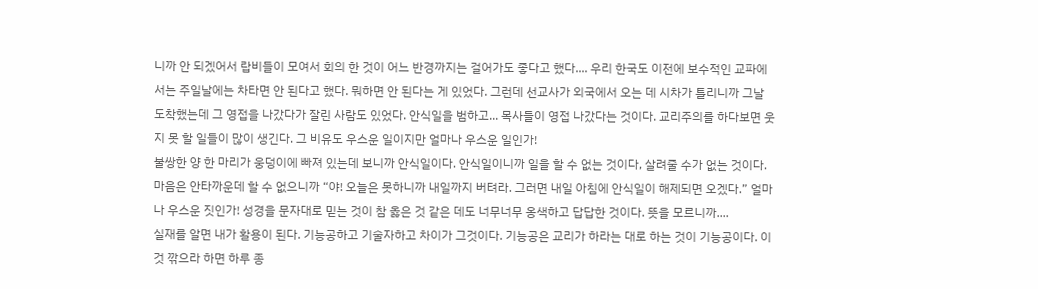니까 안 되겠어서 랍비들이 모여서 회의 한 것이 어느 반경까지는 걸어가도 좋다고 했다.... 우리 한국도 이전에 보수적인 교파에서는 주일날에는 차타면 안 된다고 했다. 뭐하면 안 된다는 게 있었다. 그런데 선교사가 외국에서 오는 데 시차가 틀리니까 그날 도착했는데 그 영접을 나갔다가 잘린 사람도 있었다. 안식일을 범하고... 목사들이 영접 나갔다는 것이다. 교리주의를 하다보면 웃지 못 할 일들이 많이 생긴다. 그 비유도 우스운 일이지만 얼마나 우스운 일인가!
불쌍한 양 한 마리가 웅덩이에 빠져 있는데 보니까 안식일이다. 안식일이니까 일을 할 수 없는 것이다, 살려줄 수가 없는 것이다. 마음은 안타까운데 할 수 없으니까 “야! 오늘은 못하니까 내일까지 버텨라. 그러면 내일 아침에 안식일이 해제되면 오겠다.” 얼마나 우스운 짓인가! 성경을 문자대로 믿는 것이 참 옳은 것 같은 데도 너무너무 옹색하고 답답한 것이다. 뜻을 모르니까....
실재를 알면 내가 활용이 된다. 기능공하고 기술자하고 차이가 그것이다. 기능공은 교리가 하라는 대로 하는 것이 기능공이다. 이것 깎으라 하면 하루 종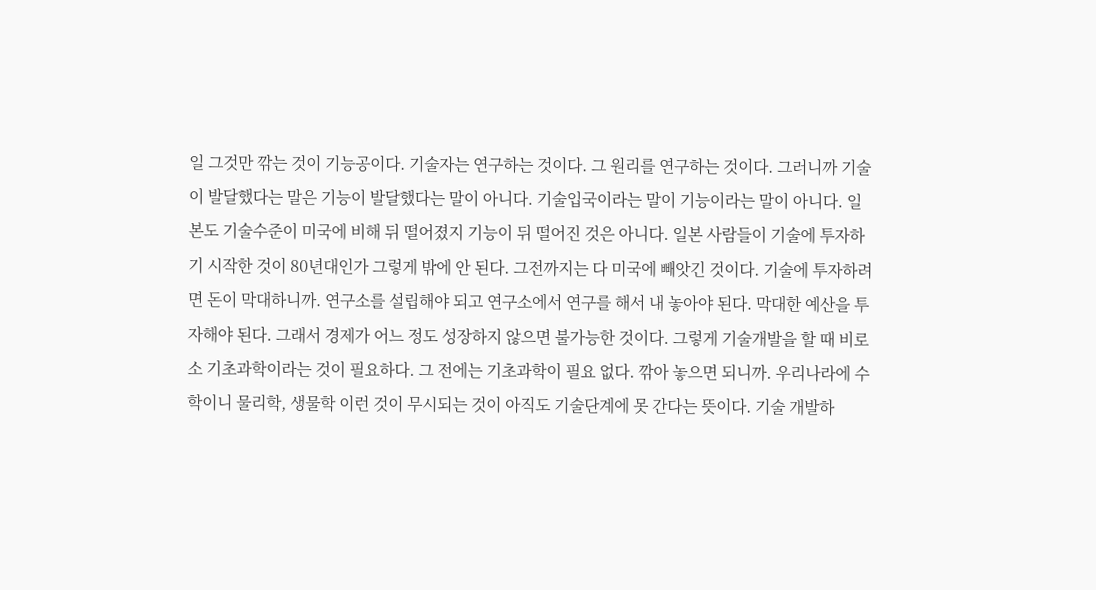일 그것만 깎는 것이 기능공이다. 기술자는 연구하는 것이다. 그 원리를 연구하는 것이다. 그러니까 기술이 발달했다는 말은 기능이 발달했다는 말이 아니다. 기술입국이라는 말이 기능이라는 말이 아니다. 일본도 기술수준이 미국에 비해 뒤 떨어졌지 기능이 뒤 떨어진 것은 아니다. 일본 사람들이 기술에 투자하기 시작한 것이 80년대인가 그렇게 밖에 안 된다. 그전까지는 다 미국에 빼앗긴 것이다. 기술에 투자하려면 돈이 막대하니까. 연구소를 설립해야 되고 연구소에서 연구를 해서 내 놓아야 된다. 막대한 예산을 투자해야 된다. 그래서 경제가 어느 정도 성장하지 않으면 불가능한 것이다. 그렇게 기술개발을 할 때 비로소 기초과학이라는 것이 필요하다. 그 전에는 기초과학이 필요 없다. 깎아 놓으면 되니까. 우리나라에 수학이니 물리학, 생물학 이런 것이 무시되는 것이 아직도 기술단계에 못 간다는 뜻이다. 기술 개발하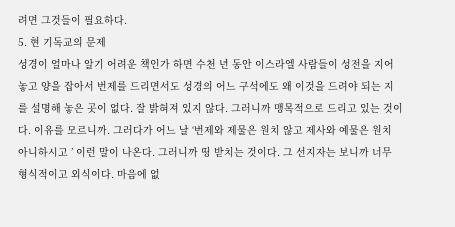려면 그것들이 필요하다.
5. 현 기독교의 문제
성경이 얼마나 알기 어려운 책인가 하면 수천 년 동안 이스라엘 사람들이 성전을 지어 놓고 양을 잡아서 번제를 드리면서도 성경의 어느 구석에도 왜 이것을 드려야 되는 지를 설명해 놓은 곳이 없다. 잘 밝혀져 있지 않다. 그러니까 맹목적으로 드리고 있는 것이다. 이유를 모르니까. 그러다가 어느 날 ‘번제와 제물은 원치 않고 제사와 예물은 원치 아니하시고 ’ 이런 말이 나온다. 그러니까 띵 받치는 것이다. 그 선지자는 보니까 너무 형식적이고 외식이다. 마음에 없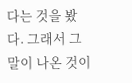다는 것을 봤다. 그래서 그 말이 나온 것이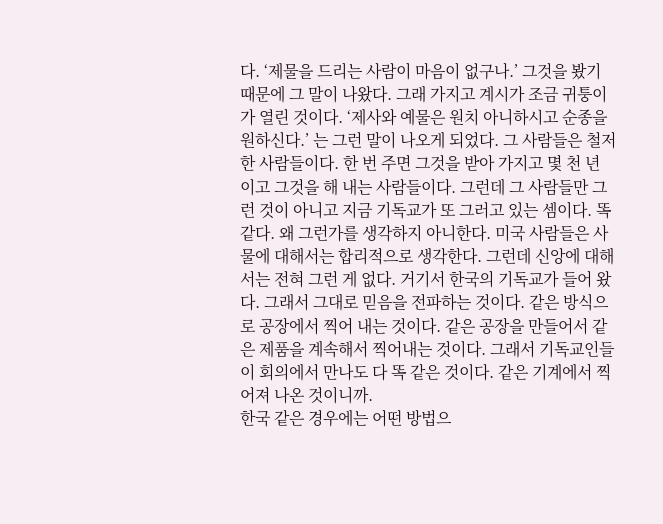다. ‘제물을 드리는 사람이 마음이 없구나.’ 그것을 봤기 때문에 그 말이 나왔다. 그래 가지고 계시가 조금 귀퉁이가 열린 것이다. ‘제사와 예물은 원치 아니하시고 순종을 원하신다.’ 는 그런 말이 나오게 되었다. 그 사람들은 철저한 사람들이다. 한 번 주면 그것을 받아 가지고 몇 천 년 이고 그것을 해 내는 사람들이다. 그런데 그 사람들만 그런 것이 아니고 지금 기독교가 또 그러고 있는 셈이다. 똑 같다. 왜 그런가를 생각하지 아니한다. 미국 사람들은 사물에 대해서는 합리적으로 생각한다. 그런데 신앙에 대해서는 전혀 그런 게 없다. 거기서 한국의 기독교가 들어 왔다. 그래서 그대로 믿음을 전파하는 것이다. 같은 방식으로 공장에서 찍어 내는 것이다. 같은 공장을 만들어서 같은 제품을 계속해서 찍어내는 것이다. 그래서 기독교인들이 회의에서 만나도 다 똑 같은 것이다. 같은 기계에서 찍어져 나온 것이니까.
한국 같은 경우에는 어떤 방법으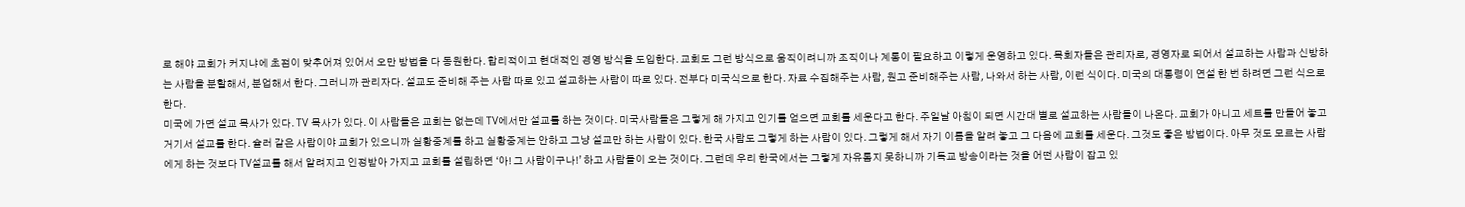로 해야 교회가 커지냐에 초점이 맞추어져 있어서 오만 방법을 다 동원한다. 합리적이고 현대적인 경영 방식을 도입한다. 교회도 그런 방식으로 움직이려니까 조직이나 계통이 필요하고 이렇게 운영하고 있다. 목회자들은 관리자로, 경영자로 되어서 설교하는 사람과 신방하는 사람을 분할해서, 분업해서 한다. 그러니까 관리자다. 설교도 준비해 주는 사람 따로 있고 설교하는 사람이 따로 있다. 전부다 미국식으로 한다. 자료 수집해주는 사람, 원고 준비해주는 사람, 나와서 하는 사람, 이런 식이다. 미국의 대통령이 연설 한 번 하려면 그런 식으로 한다.
미국에 가면 설교 목사가 있다. TV 목사가 있다. 이 사람들은 교회는 없는데 TV에서만 설교를 하는 것이다. 미국사람들은 그렇게 해 가지고 인기를 얻으면 교회를 세운다고 한다. 주일날 아침이 되면 시간대 별로 설교하는 사람들이 나온다. 교회가 아니고 세트를 만들어 놓고 거기서 설교를 한다. 슐러 같은 사람이야 교회가 있으니까 실황중계를 하고 실황중계는 안하고 그냥 설교만 하는 사람이 있다. 한국 사람도 그렇게 하는 사람이 있다. 그렇게 해서 자기 이름을 알려 놓고 그 다음에 교회를 세운다. 그것도 좋은 방법이다. 아무 것도 모르는 사람에게 하는 것보다 TV설교를 해서 알려지고 인정받아 가지고 교회를 설립하면 ‘아! 그 사람이구나!’ 하고 사람들이 오는 것이다. 그런데 우리 한국에서는 그렇게 자유롭지 못하니까 기독교 방송이라는 것을 어떤 사람이 잡고 있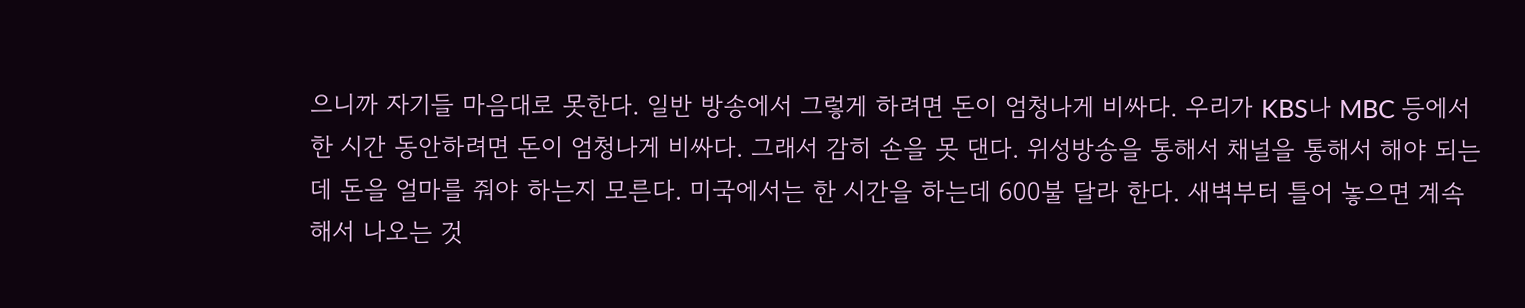으니까 자기들 마음대로 못한다. 일반 방송에서 그렇게 하려면 돈이 엄청나게 비싸다. 우리가 KBS나 MBC 등에서 한 시간 동안하려면 돈이 엄청나게 비싸다. 그래서 감히 손을 못 댄다. 위성방송을 통해서 채널을 통해서 해야 되는 데 돈을 얼마를 줘야 하는지 모른다. 미국에서는 한 시간을 하는데 600불 달라 한다. 새벽부터 틀어 놓으면 계속해서 나오는 것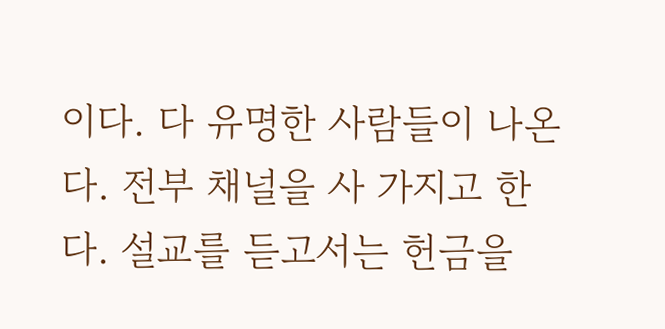이다. 다 유명한 사람들이 나온다. 전부 채널을 사 가지고 한다. 설교를 듣고서는 헌금을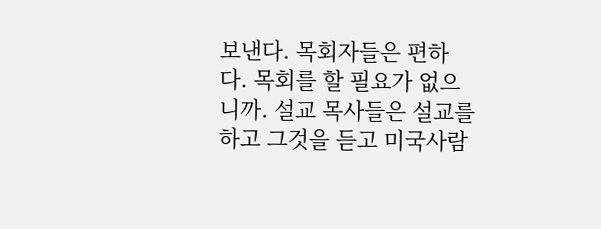보낸다. 목회자들은 편하다. 목회를 할 필요가 없으니까. 설교 목사들은 설교를 하고 그것을 듣고 미국사람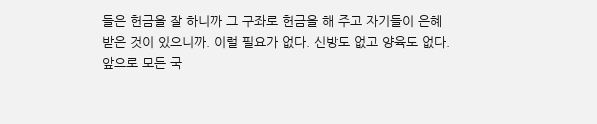들은 헌금을 잘 하니까 그 구좌로 헌금을 해 주고 자기들이 은혜 받은 것이 있으니까. 이럴 필요가 없다. 신방도 없고 양육도 없다. 앞으로 모든 국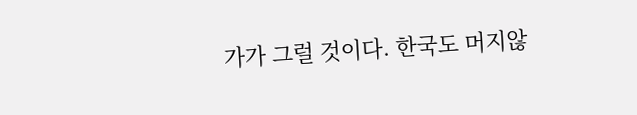가가 그럴 것이다. 한국도 머지않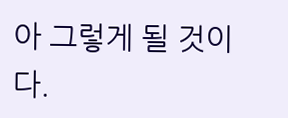아 그렇게 될 것이다.